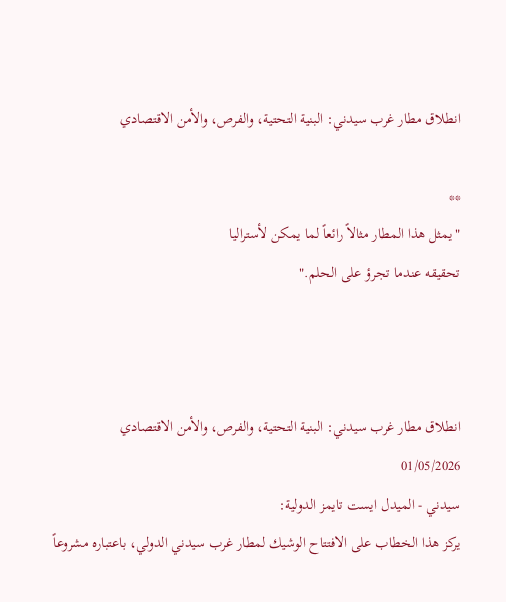انطلاق مطار غرب سيدني: البنية التحتية، والفرص، والأمن الاقتصادي

**
"يمثل هذا المطار مثالاً رائعاً لما يمكن لأستراليا
تحقيقه عندما تجرؤ على الحلم."



انطلاق مطار غرب سيدني: البنية التحتية، والفرص، والأمن الاقتصادي
01/05/2026
سيدني - الميدل ايست تايمز الدولية:
يركز هذا الخطاب على الافتتاح الوشيك لمطار غرب سيدني الدولي، باعتباره مشروعاً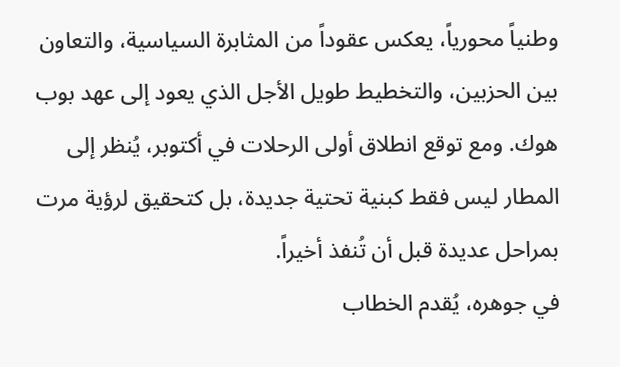وطنياً محورياً، يعكس عقوداً من المثابرة السياسية، والتعاون بين الحزبين، والتخطيط طويل الأجل الذي يعود إلى عهد بوب هوك. ومع توقع انطلاق أولى الرحلات في أكتوبر، يُنظر إلى المطار ليس فقط كبنية تحتية جديدة، بل كتحقيق لرؤية مرت بمراحل عديدة قبل أن تُنفذ أخيراً.
في جوهره، يُقدم الخطاب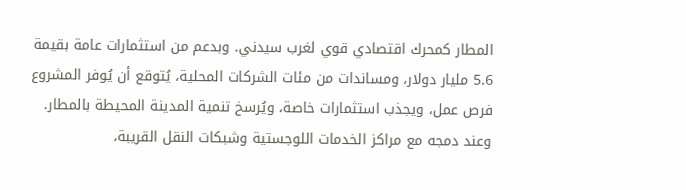المطار كمحرك اقتصادي قوي لغرب سيدني. وبدعم من استثمارات عامة بقيمة 5.6 مليار دولار، ومساندات من مئات الشركات المحلية، يُتوقع أن يُوفر المشروع فرص عمل، ويجذب استثمارات خاصة، ويُرسخ تنمية المدينة المحيطة بالمطار. وعند دمجه مع مراكز الخدمات اللوجستية وشبكات النقل القريبة،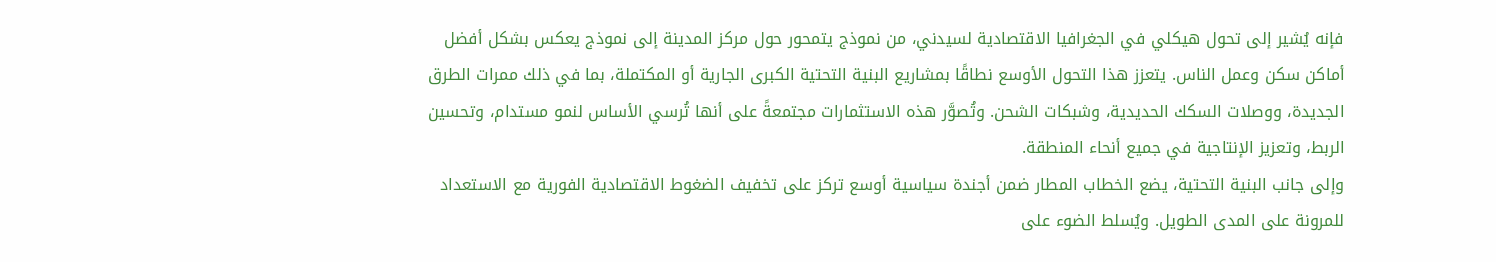فإنه يُشير إلى تحول هيكلي في الجغرافيا الاقتصادية لسيدني، من نموذج يتمحور حول مركز المدينة إلى نموذج يعكس بشكل أفضل أماكن سكن وعمل الناس. يتعزز هذا التحول الأوسع نطاقًا بمشاريع البنية التحتية الكبرى الجارية أو المكتملة، بما في ذلك ممرات الطرق الجديدة، ووصلات السكك الحديدية، وشبكات الشحن. وتُصوَّر هذه الاستثمارات مجتمعةً على أنها تُرسي الأساس لنمو مستدام، وتحسين الربط، وتعزيز الإنتاجية في جميع أنحاء المنطقة.
وإلى جانب البنية التحتية، يضع الخطاب المطار ضمن أجندة سياسية أوسع تركز على تخفيف الضغوط الاقتصادية الفورية مع الاستعداد للمرونة على المدى الطويل. ويُسلط الضوء على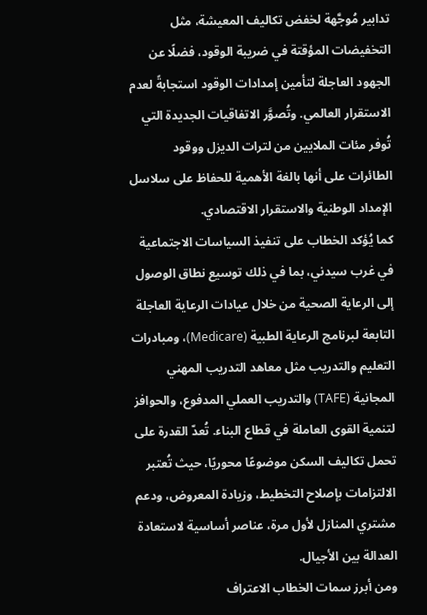تدابير مُوجَّهة لخفض تكاليف المعيشة، مثل التخفيضات المؤقتة في ضريبة الوقود، فضلًا عن الجهود العاجلة لتأمين إمدادات الوقود استجابةً لعدم الاستقرار العالمي. وتُصوَّر الاتفاقيات الجديدة التي تُوفر مئات الملايين من لترات الديزل ووقود الطائرات على أنها بالغة الأهمية للحفاظ على سلاسل الإمداد الوطنية والاستقرار الاقتصادي.
كما يُؤكد الخطاب على تنفيذ السياسات الاجتماعية في غرب سيدني، بما في ذلك توسيع نطاق الوصول إلى الرعاية الصحية من خلال عيادات الرعاية العاجلة التابعة لبرنامج الرعاية الطبية (Medicare)، ومبادرات التعليم والتدريب مثل معاهد التدريب المهني المجانية (TAFE) والتدريب العملي المدفوع، والحوافز لتنمية القوى العاملة في قطاع البناء. تُعدّ القدرة على تحمل تكاليف السكن موضوعًا محوريًا، حيث تُعتبر الالتزامات بإصلاح التخطيط، وزيادة المعروض، ودعم مشتري المنازل لأول مرة، عناصر أساسية لاستعادة العدالة بين الأجيال.
ومن أبرز سمات الخطاب الاعتراف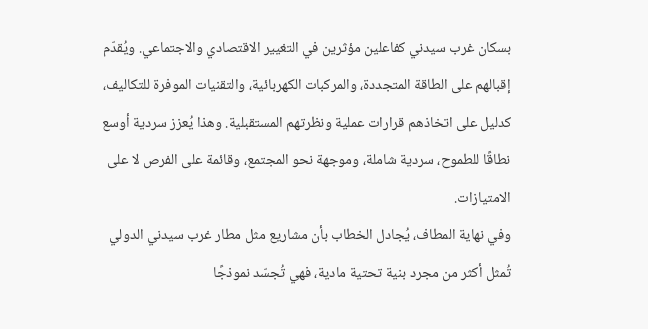بسكان غرب سيدني كفاعلين مؤثرين في التغيير الاقتصادي والاجتماعي. ويُقدّم إقبالهم على الطاقة المتجددة، والمركبات الكهربائية، والتقنيات الموفرة للتكاليف، كدليل على اتخاذهم قرارات عملية ونظرتهم المستقبلية. وهذا يُعزز سردية أوسع نطاقًا للطموح، سردية شاملة، وموجهة نحو المجتمع، وقائمة على الفرص لا على الامتيازات.
وفي نهاية المطاف، يُجادل الخطاب بأن مشاريع مثل مطار غرب سيدني الدولي تُمثل أكثر من مجرد بنية تحتية مادية، فهي تُجسّد نموذجًا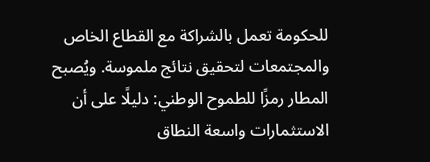للحكومة تعمل بالشراكة مع القطاع الخاص والمجتمعات لتحقيق نتائج ملموسة. ويُصبح المطار رمزًا للطموح الوطني: دليلًا على أن الاستثمارات واسعة النطاق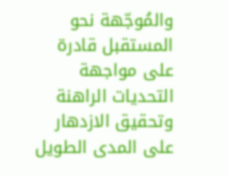والمُوجّهة نحو المستقبل قادرة على مواجهة التحديات الراهنة وتحقيق الازدهار على المدى الطويل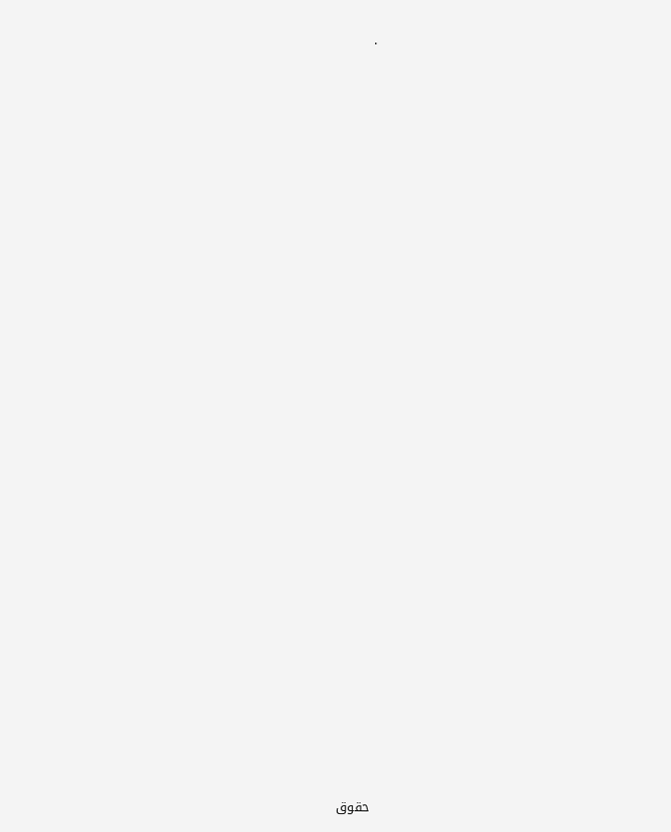.





































حقوق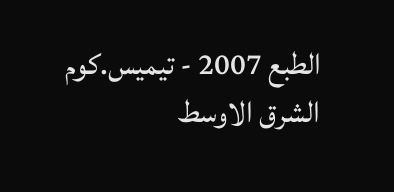الطبع 2007 - تيميس.كوم الشرق الاوسط